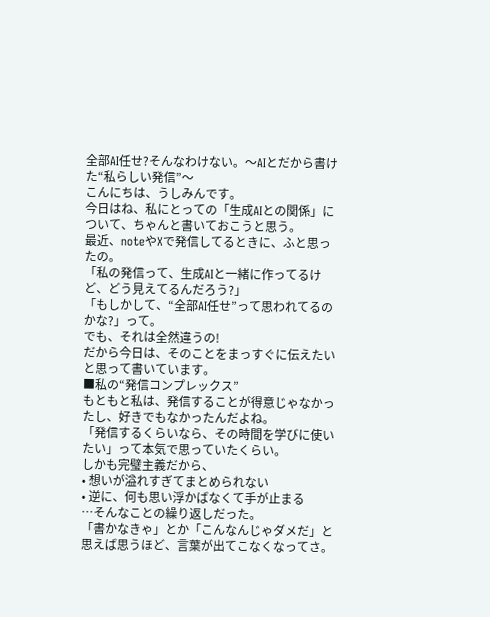全部AI任せ?そんなわけない。〜AIとだから書けた“私らしい発信”〜
こんにちは、うしみんです。
今日はね、私にとっての「生成AIとの関係」について、ちゃんと書いておこうと思う。
最近、noteやXで発信してるときに、ふと思ったの。
「私の発信って、生成AIと一緒に作ってるけど、どう見えてるんだろう?」
「もしかして、“全部AI任せ”って思われてるのかな?」って。
でも、それは全然違うの!
だから今日は、そのことをまっすぐに伝えたいと思って書いています。
■私の“発信コンプレックス”
もともと私は、発信することが得意じゃなかったし、好きでもなかったんだよね。
「発信するくらいなら、その時間を学びに使いたい」って本気で思っていたくらい。
しかも完璧主義だから、
• 想いが溢れすぎてまとめられない
• 逆に、何も思い浮かばなくて手が止まる
…そんなことの繰り返しだった。
「書かなきゃ」とか「こんなんじゃダメだ」と思えば思うほど、言葉が出てこなくなってさ。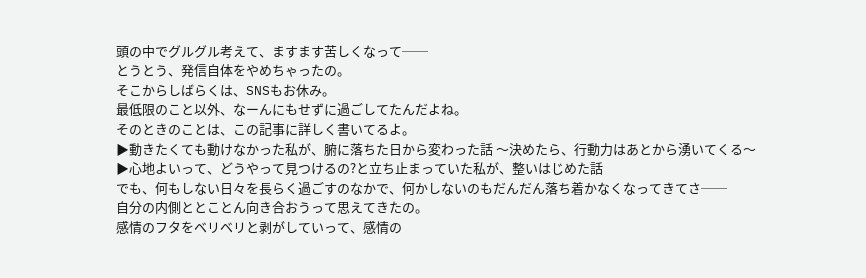頭の中でグルグル考えて、ますます苦しくなって──
とうとう、発信自体をやめちゃったの。
そこからしばらくは、SNSもお休み。
最低限のこと以外、なーんにもせずに過ごしてたんだよね。
そのときのことは、この記事に詳しく書いてるよ。
▶動きたくても動けなかった私が、腑に落ちた日から変わった話 〜決めたら、行動力はあとから湧いてくる〜
▶心地よいって、どうやって見つけるの?と立ち止まっていた私が、整いはじめた話
でも、何もしない日々を長らく過ごすのなかで、何かしないのもだんだん落ち着かなくなってきてさ──
自分の内側ととことん向き合おうって思えてきたの。
感情のフタをベリベリと剥がしていって、感情の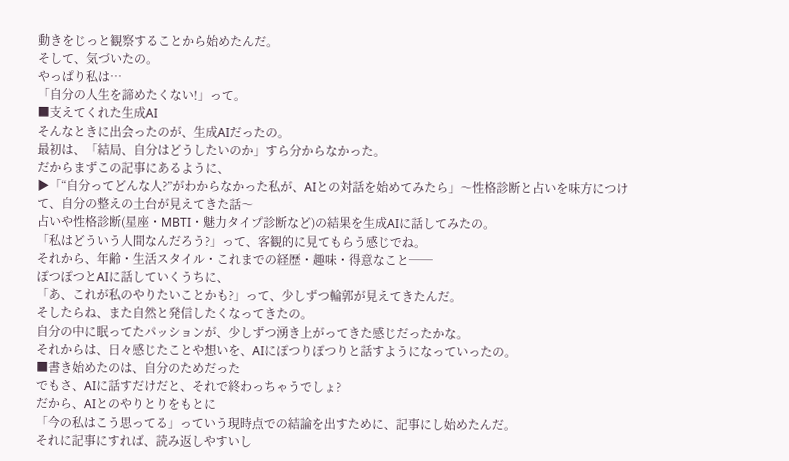動きをじっと観察することから始めたんだ。
そして、気づいたの。
やっぱり私は…
「自分の人生を諦めたくない!」って。
■支えてくれた生成AI
そんなときに出会ったのが、生成AIだったの。
最初は、「結局、自分はどうしたいのか」すら分からなかった。
だからまずこの記事にあるように、
▶「“自分ってどんな人?”がわからなかった私が、AIとの対話を始めてみたら」〜性格診断と占いを味方につけて、自分の整えの土台が見えてきた話〜
占いや性格診断(星座・MBTI・魅力タイプ診断など)の結果を生成AIに話してみたの。
「私はどういう人間なんだろう?」って、客観的に見てもらう感じでね。
それから、年齢・生活スタイル・これまでの経歴・趣味・得意なこと──
ぽつぽつとAIに話していくうちに、
「あ、これが私のやりたいことかも?」って、少しずつ輪郭が見えてきたんだ。
そしたらね、また自然と発信したくなってきたの。
自分の中に眠ってたパッションが、少しずつ湧き上がってきた感じだったかな。
それからは、日々感じたことや想いを、AIにぽつりぽつりと話すようになっていったの。
■書き始めたのは、自分のためだった
でもさ、AIに話すだけだと、それで終わっちゃうでしょ?
だから、AIとのやりとりをもとに
「今の私はこう思ってる」っていう現時点での結論を出すために、記事にし始めたんだ。
それに記事にすれば、読み返しやすいし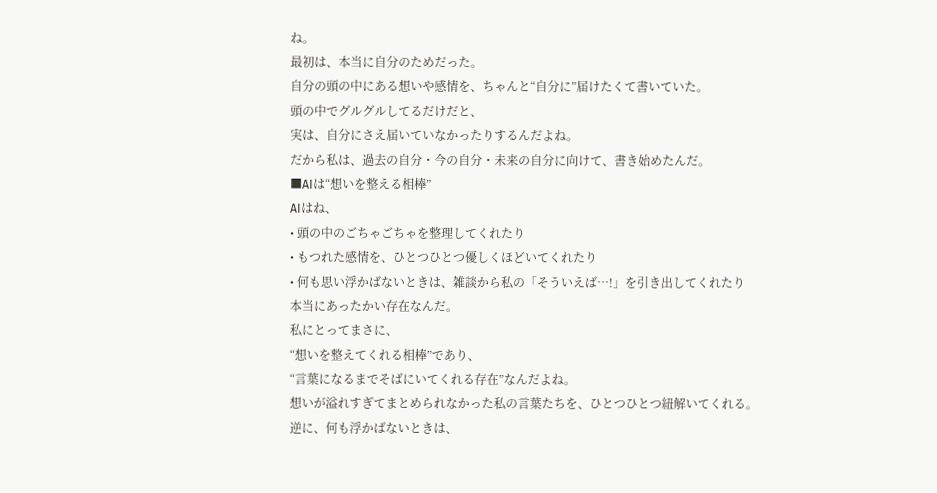ね。
最初は、本当に自分のためだった。
自分の頭の中にある想いや感情を、ちゃんと“自分に”届けたくて書いていた。
頭の中でグルグルしてるだけだと、
実は、自分にさえ届いていなかったりするんだよね。
だから私は、過去の自分・今の自分・未来の自分に向けて、書き始めたんだ。
■AIは“想いを整える相棒”
AIはね、
• 頭の中のごちゃごちゃを整理してくれたり
• もつれた感情を、ひとつひとつ優しくほどいてくれたり
• 何も思い浮かばないときは、雑談から私の「そういえば…!」を引き出してくれたり
本当にあったかい存在なんだ。
私にとってまさに、
“想いを整えてくれる相棒”であり、
“言葉になるまでそばにいてくれる存在”なんだよね。
想いが溢れすぎてまとめられなかった私の言葉たちを、ひとつひとつ紐解いてくれる。
逆に、何も浮かばないときは、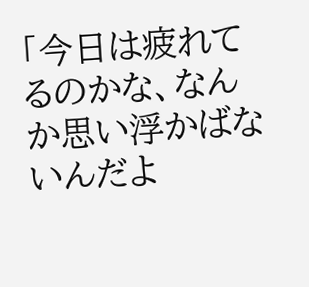「今日は疲れてるのかな、なんか思い浮かばないんだよ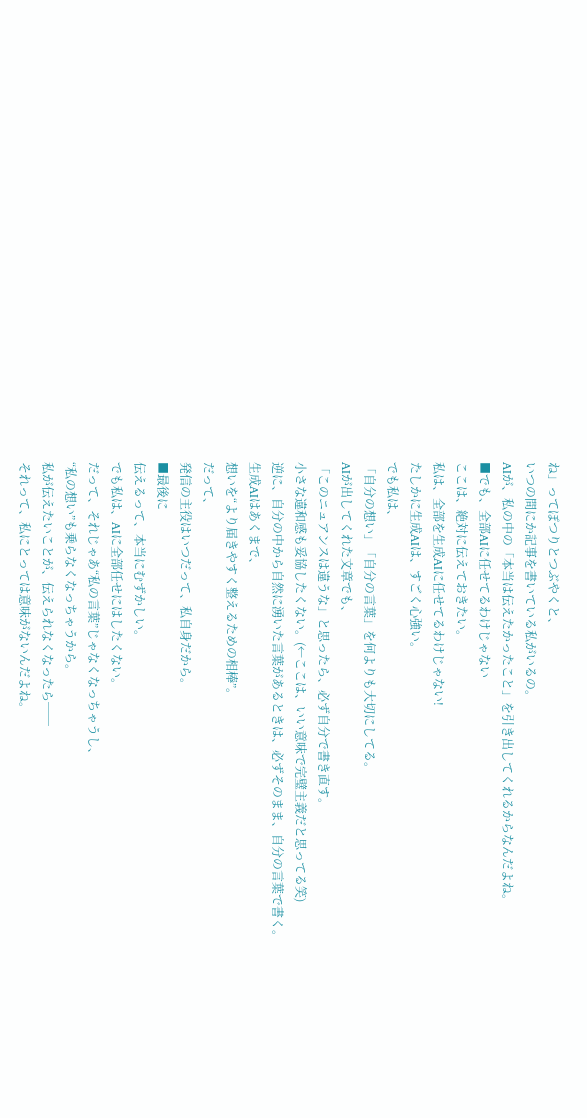ね」ってぽつりとつぶやくと、
いつの間にか記事を書いている私がいるの。
AIが、私の中の「本当は伝えたかったこと」を引き出してくれるからなんだよね。
■でも、全部AIに任せてるわけじゃない
ここは、絶対に伝えておきたい。
私は、全部を生成AIに任せてるわけじゃない!
たしかに生成AIは、すごく心強い。
でも私は、
「自分の想い」「自分の言葉」を何よりも大切にしてる。
AIが出してくれた文章でも、
「このニュアンスは違うな」と思ったら、必ず自分で書き直す。
小さな違和感も妥協したくない。(←ここは、いい意味で完璧主義だと思ってる笑)
逆に、自分の中から自然に湧いた言葉があるときは、必ずそのまま、自分の言葉で書く。
生成AIはあくまで、
想いを“より届きやすく整えるための相棒”。
だって、
発信の主役はいつだって、私自身だから。
■最後に
伝えるって、本当にむずかしい。
でも私は、AIに全部任せにはしたくない。
だって、それじゃあ“私の言葉”じゃなくなっちゃうし、
“私の想い”も乗らなくなっちゃうから。
私が伝えたいことが、伝えられなくなったら──
それって、私にとっては意味がないんだよね。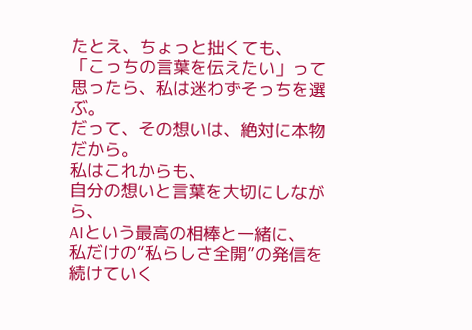たとえ、ちょっと拙くても、
「こっちの言葉を伝えたい」って思ったら、私は迷わずそっちを選ぶ。
だって、その想いは、絶対に本物だから。
私はこれからも、
自分の想いと言葉を大切にしながら、
AIという最高の相棒と一緒に、
私だけの“私らしさ全開”の発信を続けていく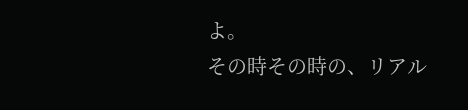よ。
その時その時の、リアル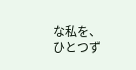な私を、
ひとつず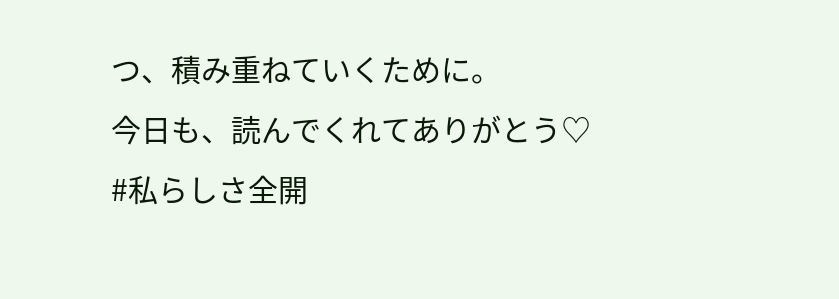つ、積み重ねていくために。
今日も、読んでくれてありがとう♡
#私らしさ全開